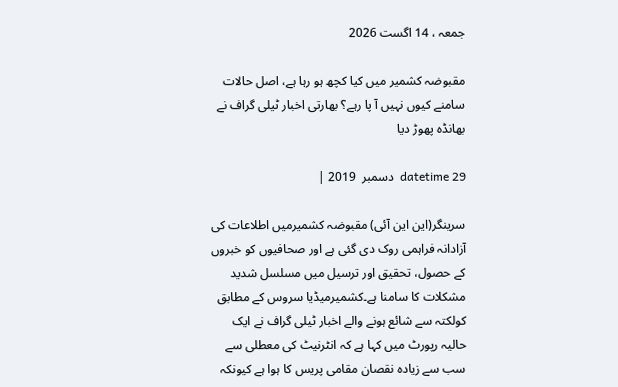جمعہ ، 14 اگست 2026

مقبوضہ کشمیر میں کیا کچھ ہو رہا ہے، اصل حالات سامنے کیوں نہیں آ پا رہے؟ بھارتی اخبار ٹیلی گراف نے بھانڈہ پھوڑ دیا

datetime 29  دسمبر  2019 |

سرینگر(این این آئی) مقبوضہ کشمیرمیں اطلاعات کی آزادانہ فراہمی روک دی گئی ہے اور صحافیوں کو خبروں کے حصول، تحقیق اور ترسیل میں مسلسل شدید مشکلات کا سامنا ہے۔کشمیرمیڈیا سروس کے مطابق کولکتہ سے شائع ہونے والے اخبار ٹیلی گراف نے ایک حالیہ رپورٹ میں کہا ہے کہ انٹرنیٹ کی معطلی سے سب سے زیادہ نقصان مقامی پریس کا ہوا ہے کیونکہ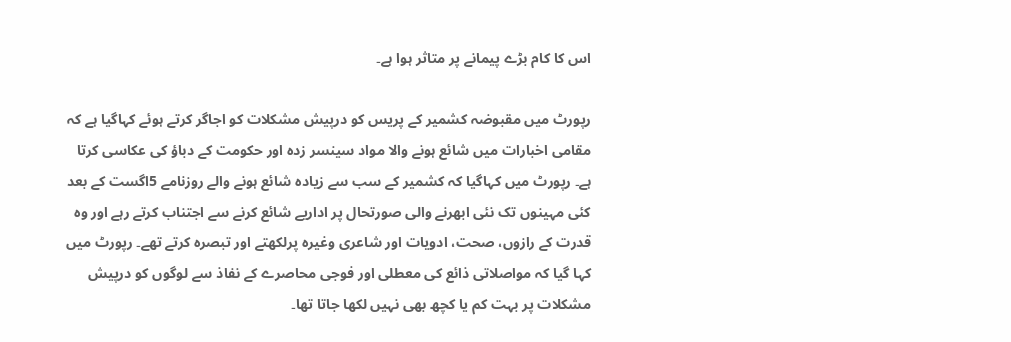اس کا کام بڑے پیمانے پر متاثر ہوا ہے۔

رپورٹ میں مقبوضہ کشمیر کے پریس کو درپیش مشکلات کو اجاگر کرتے ہوئے کہاگیا ہے کہ مقامی اخبارات میں شائع ہونے والا مواد سینسر زدہ اور حکومت کے دباؤ کی عکاسی کرتا ہے۔ رپورٹ میں کہاگیا کہ کشمیر کے سب سے زیادہ شائع ہونے والے روزنامے 5اگست کے بعد کئی مہینوں تک نئی ابھرنے والی صورتحال پر اداریے شائع کرنے سے اجتناب کرتے رہے اور وہ قدرت کے رازوں، صحت، ادویات اور شاعری وغیرہ پرلکھتے اور تبصرہ کرتے تھے۔ رپورٹ میں کہا گیا کہ مواصلاتی ذائع کی معطلی اور فوجی محاصرے کے نفاذ سے لوگوں کو درپیش مشکلات پر بہت کم یا کچھ بھی نہیں لکھا جاتا تھا۔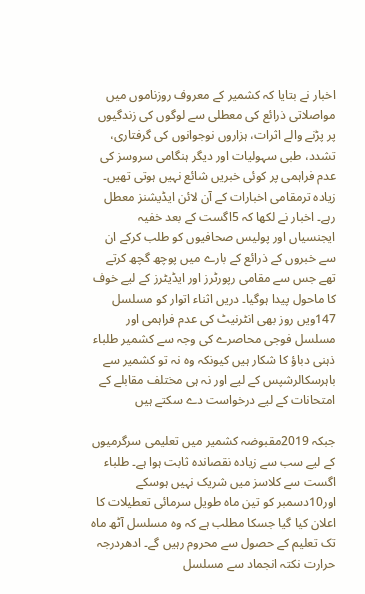اخبار نے بتایا کہ کشمیر کے معروف روزناموں میں مواصلاتی ذرائع کی معطلی سے لوگوں کی زندگیوں پر پڑنے والے اثرات، ہزاروں نوجوانوں کی گرفتاری، تشدد، طبی سہولیات اور دیگر ہنگامی سروسز کی عدم فراہمی پر کوئی خبریں شائع نہیں ہوتی تھیں۔ زیادہ ترمقامی اخبارات کے آن لائن ایڈیشنز معطل رہے۔ اخبار نے لکھا کہ 5اگست کے بعد خفیہ ایجنسیاں اور پولیس صحافیوں کو طلب کرکے ان سے خبروں کے ذرائع کے بارے میں پوچھ گچھ کرتے تھے جس سے مقامی رپورٹرز اور ایڈیٹرز کے لیے خوف کا ماحول پیدا ہوگیا۔ دریں اثناء اتوار کو مسلسل 147ویں روز بھی انٹرنیٹ کی عدم فراہمی اور مسلسل فوجی محاصرے کی وجہ سے کشمیر طلباء ذہنی دباؤ کا شکار ہیں کیونکہ وہ نہ تو کشمیر سے باہرسکالرشپس کے لیے اور نہ ہی مختلف مقابلے کے امتحانات کے لیے درخواست دے سکتے ہیں

جبکہ 2019مقبوضہ کشمیر میں تعلیمی سرگرمیوں کے لیے سب سے زیادہ نقصاندہ ثابت ہوا ہے۔ طلباء اگست سے کلاسز میں شریک نہیں ہوسکے اور10دسمبر کو تین ماہ طویل سرمائی تعطیلات کا اعلان کیا گیا جسکا مطلب ہے کہ وہ مسلسل آٹھ ماہ تک تعلیم کے حصول سے محروم رہیں گے۔ ادھردرجہ حرارت نکتہ انجماد سے مسلسل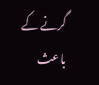گرنے کے باعث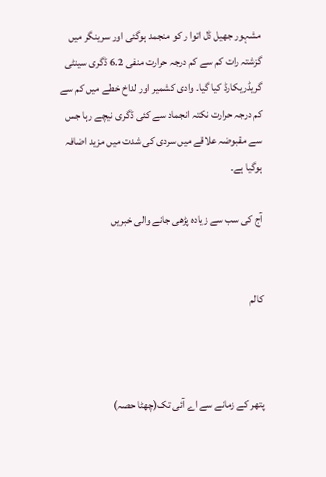مشہور جھیل ڈل اتوا ر کو منجمد ہوگئی اور سرینگر میں گزشتہ رات کم سے کم درجہ حرارت منفی 6.2 ڈگری سینٹی گریڈریکارڈ کیا گیا۔ وادی کشمیر اور لداخ خطے میں کم سے کم درجہ حرارت نکتہ انجماد سے کئی ڈگری نیچے رہا جس سے مقبوضہ علاقے میں سردی کی شدت میں مزید اضافہ ہوگیا ہے۔

آج کی سب سے زیادہ پڑھی جانے والی خبریں


کالم



پتھر کے زمانے سے اے آئی تک(چھٹا حصہ)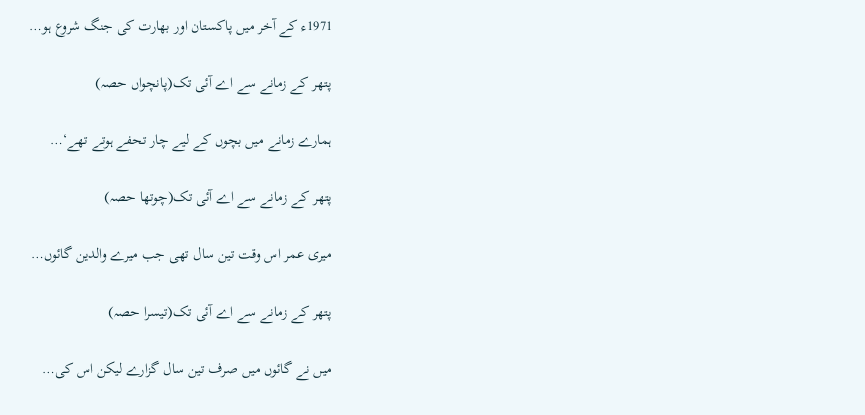1971ء کے آخر میں پاکستان اور بھارت کی جنگ شروع ہو…

پتھر کے زمانے سے اے آئی تک(پانچواں حصہ)

ہمارے زمانے میں بچوں کے لیے چار تحفے ہوتے تھے‘…

پتھر کے زمانے سے اے آئی تک(چوتھا حصہ)

میری عمر اس وقت تین سال تھی جب میرے والدین گائوں…

پتھر کے زمانے سے اے آئی تک(تیسرا حصہ)

میں نے گائوں میں صرف تین سال گزارے لیکن اس کی…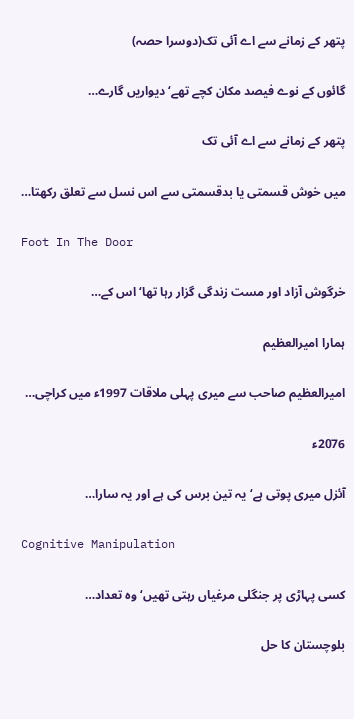پتھر کے زمانے سے اے آئی تک(دوسرا حصہ)

گائوں کے نوے فیصد مکان کچے تھے‘ دیواریں گارے…

پتھر کے زمانے سے اے آئی تک

میں خوش قسمتی یا بدقسمتی سے اس نسل سے تعلق رکھتا…

Foot In The Door

خرگوش آزاد اور مست زندگی گزار رہا تھا‘ اس کے…

ہمارا امیرالعظیم

امیرالعظیم صاحب سے میری پہلی ملاقات 1997ء میں کراچی…

2076ء

آئزل میری پوتی ہے‘ یہ تین برس کی ہے اور یہ سارا…

Cognitive Manipulation

کسی پہاڑی پر جنگلی مرغیاں رہتی تھیں‘ وہ تعداد…

بلوچستان کا حل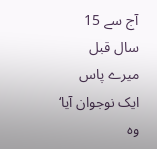آج سے 15 سال قبل میرے پاس ایک نوجوان آیا‘ وہ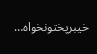خیبرپختونخواہ…